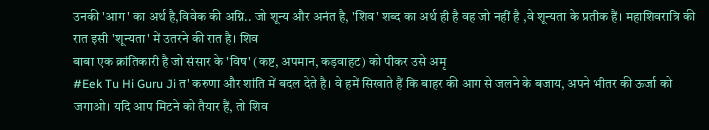उनकी 'आग' का अर्थ है,विवेक की अग्नि.. जो शून्य और अनंत है, 'शिव' शब्द का अर्थ ही है वह जो नहीं है ,वे शून्यता के प्रतीक हैं। महाशिवरात्रि की रात इसी 'शून्यता' में उतरने की रात है। शिव
बाबा एक क्रांतिकारी है जो संसार के 'विष' (कष्ट, अपमान, कड़वाहट) को पीकर उसे अमृ
#Eek Tu Hi Guru Ji त' करुणा और शांति में बदल देते है। वे हमें सिखाते हैं कि बाहर की आग से जलने के बजाय, अपने भीतर की ऊर्जा को जगाओ। यदि आप मिटने को तैयार हैं, तो शिव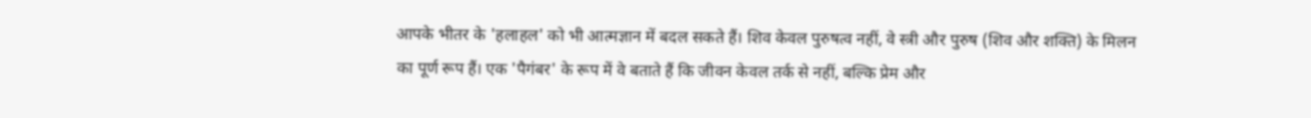आपके भीतर के 'हलाहल' को भी आत्मज्ञान में बदल सकते हैं। शिव केवल पुरुषत्व नहीं, वे स्त्री और पुरुष (शिव और शक्ति) के मिलन का पूर्ण रूप हैं। एक 'पैगंबर' के रूप में वे बताते हैं कि जीवन केवल तर्क से नहीं, बल्कि प्रेम और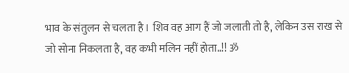भाव के संतुलन से चलता है। शिव वह आग हैं जो जलाती तो है, लेकिन उस राख से जो सोना निकलता है, वह कभी मलिन नहीं होता..!! ॐ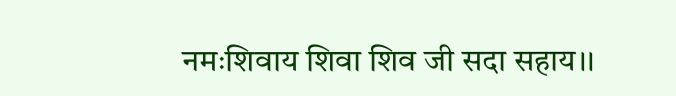नमःशिवाय शिवा शिव जी सदा सहाय।।